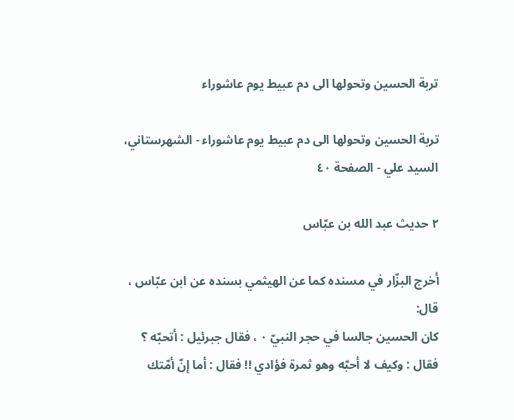تربة الحسین وتحولها الی دم عبیط یوم عاشوراء

تربة الحسین وتحولها الی دم عبیط یوم عاشوراء - الشهرستاني، السيد علي - الصفحة ٤٠

٢ حديث عبد الله‌ بن عبّاس

أخرج البزّار في مسنده كما عن الهيثمي بسنده عن ابن عبّاس ، قال:
كان الحسين جالسا في حجر النبيّ ٠ ، فقال جبرئيل : أتحبّه ؟ فقال : وكيف لا أحبّه وهو ثمرة فؤادي !! فقال : أما إنّ أمّتك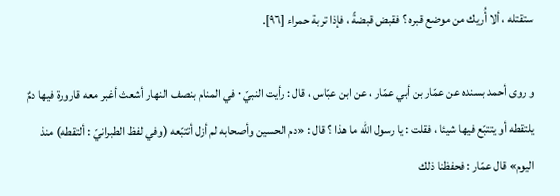ستقتله ، ألا أُريك من موضع قبره ؟ فقبض قبضةً ، فإذا تربة حمراء [٩٦].

و روى أحمد بسنده عن عمّار بن أبي عمّار ، عن ابن عبّاس ، قال : رأيت النبيّ ٠ في المنام بنصف النهار أشعث أغبر معه قارورة فيها دمٌ يلتقطه أو يتتبّع فيها شيئا ، فقلت : يا رسول الله‌ ما هذا ؟ قال : «دم الحسين وأصحابه لم أزل أتتبّعه (وفي لفظ الطبرانيّ : ألتقطه) منذ اليوم» قال عمّار : فحفظنا ذلك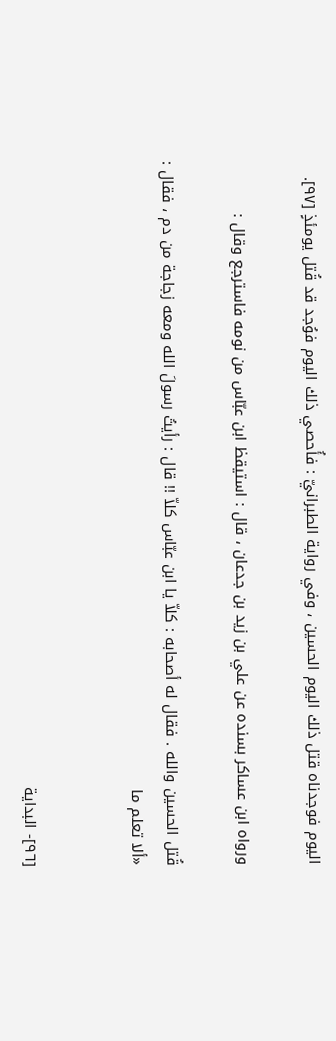اليوم فوجدناه قتل ذلك اليوم الحسين ، وفي رواية الطبرانيّ : فأُحصي ذلك اليوم فوُجد قد قُتل يومئذٍ [٩٧].

ورواه ابن عساكر بسنده عن علي بن زيد بن جدعان ، قال : استيقظ ابن عبّاس من نومه فاسترجع وقال :

قُتل الحسين والله‌ . فقال له أصحابه : كلاّ يا ابن عبّاس كلاّ !! قال : رأيتُ رسولَ الله‌ ومعه زجاجة من دم ، فقال : «ألا تعلم ما


[٩٦]- البداية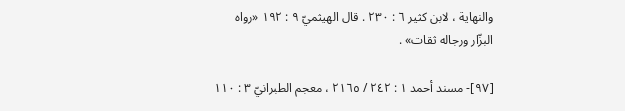والنهاية ، لابن كثير ٦ : ٢٣٠ . قال الهيثميّ ٩ : ١٩٢ «رواه البزّار ورجاله ثقات» .

[٩٧]- مسند أحمد ١ : ٢٤٢ / ٢١٦٥ ، معجم الطبرانيّ ٣ : ١١٠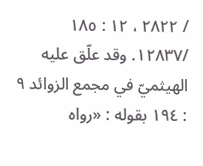/ ٢٨٢٢ ، ١٢ : ١٨٥ /١٢٨٣٧. وقد علّق عليه الهيثميّ في مجمع الزوائد ٩ : ١٩٤ بقوله : «رواه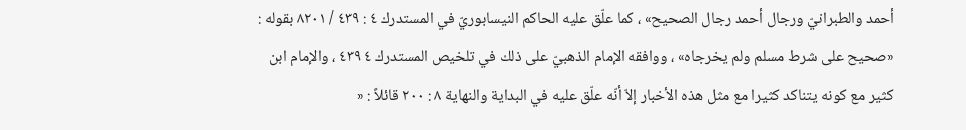أحمد والطبرانيّ ورجال أحمد رجال الصحيح» ، كما علّق عليه الحاكم النيسابوريّ في المستدرك ٤ : ٤٣٩ / ٨٢٠١ بقوله : «صحيح على شرط مسلم ولم يخرجاه» ، ووافقه الإمام الذهبيّ على ذلك في تلخيص المستدرك ٤ ٤٣٩ ، والإمام ابن كثير مع كونه يتناكد كثيرا مع مثل هذه الأخبار إلاّ أنّه علّق عليه في البداية والنهاية ٨ : ٢٠٠ قائلاً : «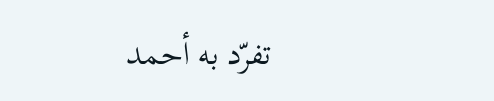تفرّد به أحمد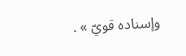وإسناده قويّ » .